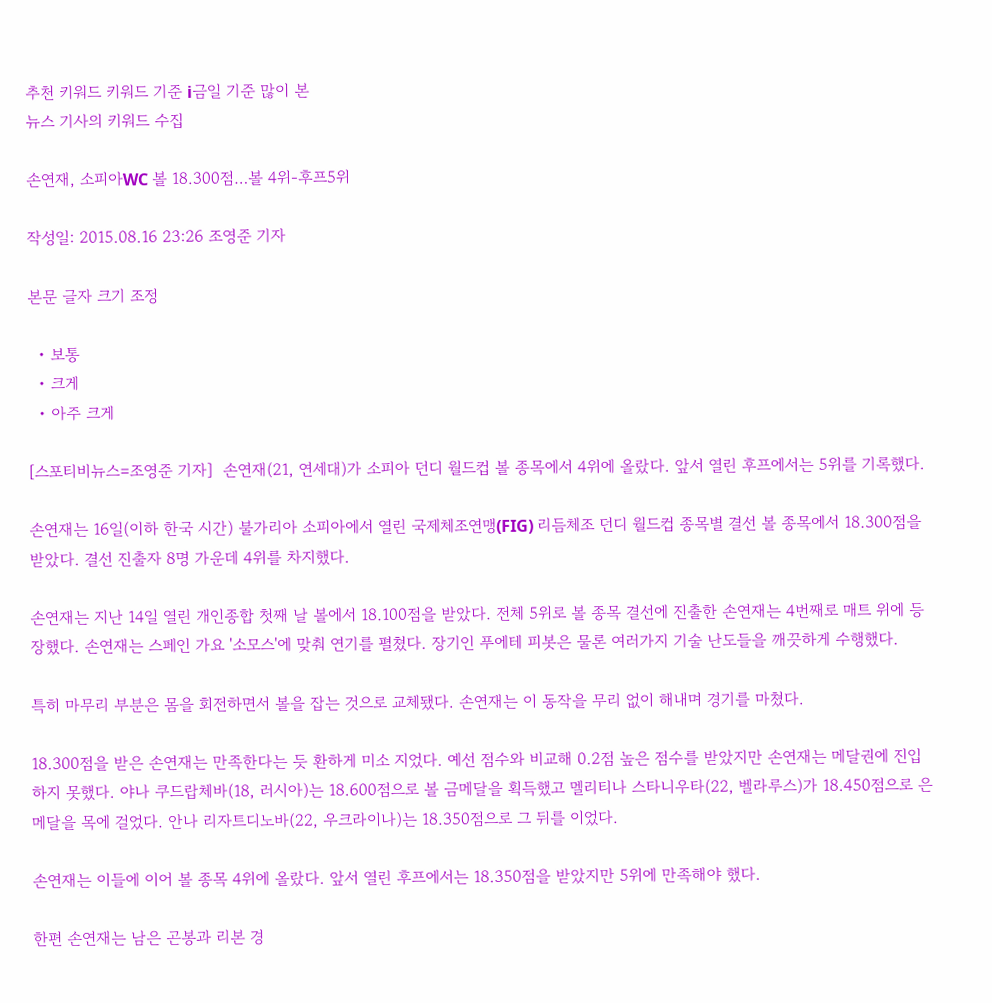추천 키워드 키워드 기준 i금일 기준 많이 본
뉴스 기사의 키워드 수집

손연재, 소피아WC 볼 18.300점…볼 4위-후프5위

작성일: 2015.08.16 23:26 조영준 기자

본문 글자 크기 조정

  • 보통
  • 크게
  • 아주 크게

[스포티비뉴스=조영준 기자]  손연재(21, 연세대)가 소피아 던디 월드컵 볼 종목에서 4위에 올랐다. 앞서 열린 후프에서는 5위를 기록했다.

손연재는 16일(이하 한국 시간) 불가리아 소피아에서 열린 국제체조연맹(FIG) 리듬체조 던디 월드컵 종목별 결선 볼 종목에서 18.300점을 받았다. 결선 진출자 8명 가운데 4위를 차지했다.

손연재는 지난 14일 열린 개인종합 첫째 날 볼에서 18.100점을 받았다. 전체 5위로 볼 종목 결선에 진출한 손연재는 4번째로 매트 위에 등장했다. 손연재는 스페인 가요 '소모스'에 맞춰 연기를 펼쳤다. 장기인 푸에테 피봇은 물론 여러가지 기술 난도들을 깨끗하게 수행했다.

특히 마무리 부분은 몸을 회전하면서 볼을 잡는 것으로 교체됐다. 손연재는 이 동작을 무리 없이 해내며 경기를 마쳤다.

18.300점을 받은 손연재는 만족한다는 듯 환하게 미소 지었다. 예선 점수와 비교해 0.2점 높은 점수를 받았지만 손연재는 메달권에 진입하지 못했다. 야나 쿠드랍체바(18, 러시아)는 18.600점으로 볼 금메달을 획득했고 멜리티나 스타니우타(22, 벨라루스)가 18.450점으로 은메달을 목에 걸었다. 안나 리자트디노바(22, 우크라이나)는 18.350점으로 그 뒤를 이었다.

손연재는 이들에 이어 볼 종목 4위에 올랐다. 앞서 열린 후프에서는 18.350점을 받았지만 5위에 만족해야 했다.

한편 손연재는 남은 곤봉과 리본 경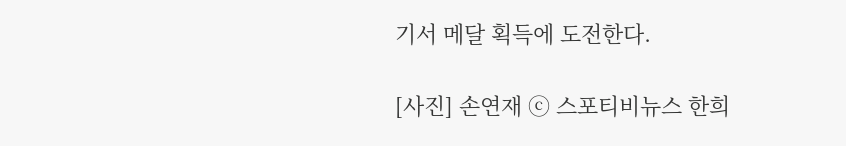기서 메달 획득에 도전한다.

[사진] 손연재 ⓒ 스포티비뉴스 한희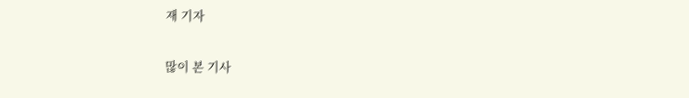재 기자

많이 본 기사